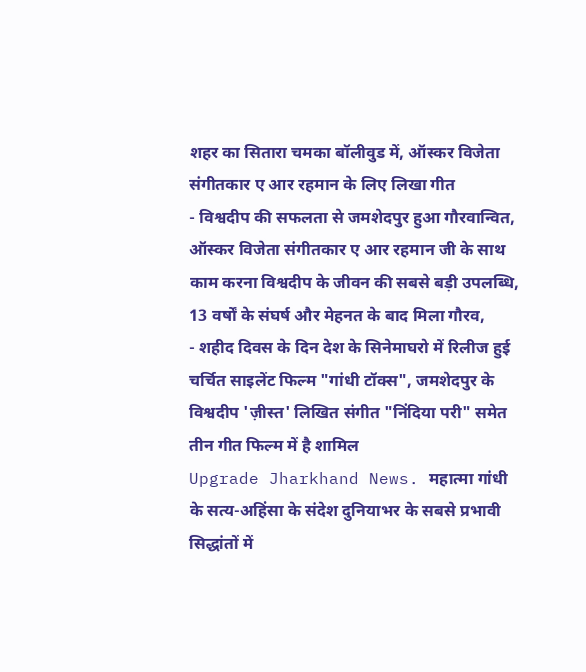शहर का सितारा चमका बॉलीवुड में, ऑस्कर विजेता संगीतकार ए आर रहमान के लिए लिखा गीत
- विश्वदीप की सफलता से जमशेदपुर हुआ गौरवान्वित, ऑस्कर विजेता संगीतकार ए आर रहमान जी के साथ काम करना विश्वदीप के जीवन की सबसे बड़ी उपलब्धि, 13 वर्षों के संघर्ष और मेहनत के बाद मिला गौरव,
- शहीद दिवस के दिन देश के सिनेमाघरो में रिलीज हुई चर्चित साइलेंट फिल्म "गांधी टॉक्स", जमशेदपुर के विश्वदीप 'ज़ीस्त' लिखित संगीत "निंदिया परी" समेत तीन गीत फिल्म में है शामिल
Upgrade Jharkhand News. महात्मा गांधी के सत्य-अहिंसा के संदेश दुनियाभर के सबसे प्रभावी सिद्धांतों में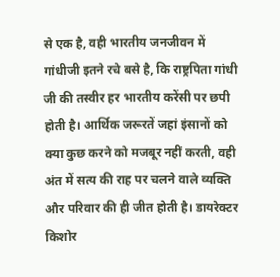से एक है, वही भारतीय जनजीवन में गांधीजी इतने रचे बसे है, कि राष्ट्रपिता गांधी जी की तस्वीर हर भारतीय करेंसी पर छपी होती है। आर्थिक जरूरतें जहां इंसानों को क्या कुछ करने को मजबूर नहीं करती, वही अंत में सत्य की राह पर चलने वाले व्यक्ति और परिवार की ही जीत होती है। डायरेक्टर किशोर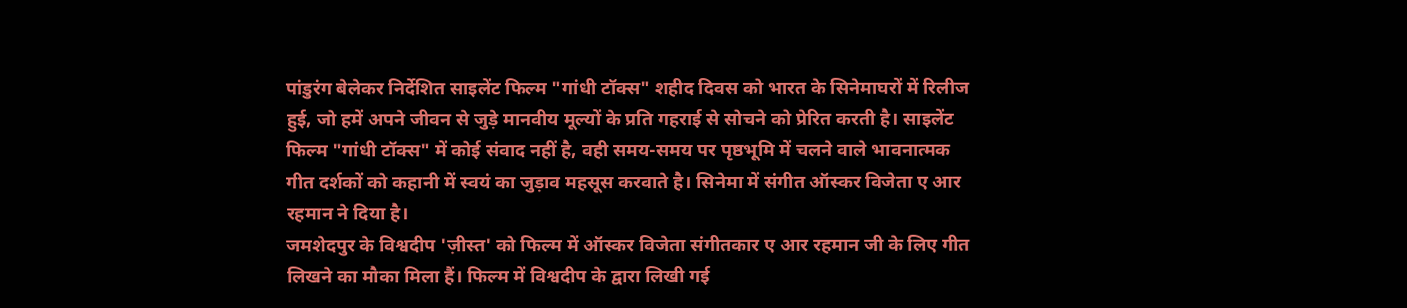पांडुरंग बेलेकर निर्देशित साइलेंट फिल्म "गांधी टॉक्स" शहीद दिवस को भारत के सिनेमाघरों में रिलीज हुई, जो हमें अपने जीवन से जुड़े मानवीय मूल्यों के प्रति गहराई से सोचने को प्रेरित करती है। साइलेंट फिल्म "गांधी टॉक्स" में कोई संवाद नहीं है, वही समय-समय पर पृष्ठभूमि में चलने वाले भावनात्मक गीत दर्शकों को कहानी में स्वयं का जुड़ाव महसूस करवाते है। सिनेमा में संगीत ऑस्कर विजेता ए आर रहमान ने दिया है।
जमशेदपुर के विश्वदीप 'ज़ीस्त' को फिल्म में ऑस्कर विजेता संगीतकार ए आर रहमान जी के लिए गीत लिखने का मौका मिला हैं। फिल्म में विश्वदीप के द्वारा लिखी गई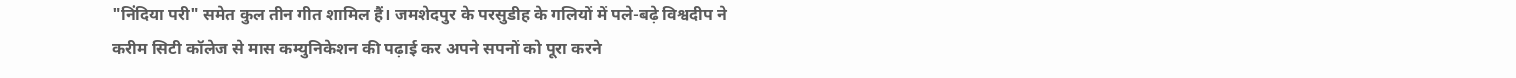"निंदिया परी" समेत कुल तीन गीत शामिल हैं। जमशेदपुर के परसुडीह के गलियों में पले-बढ़े विश्वदीप ने करीम सिटी कॉलेज से मास कम्युनिकेशन की पढ़ाई कर अपने सपनों को पूरा करने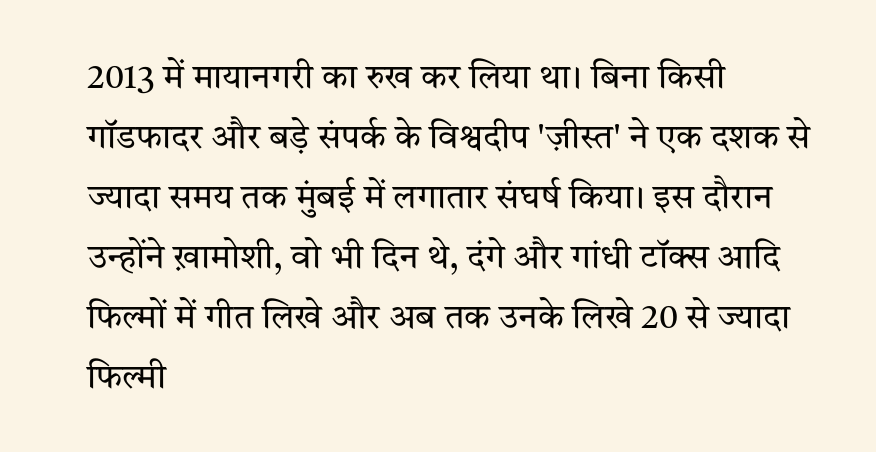2013 में मायानगरी का रुख कर लिया था। बिना किसी गॉडफादर और बड़े संपर्क के विश्वदीप 'ज़ीस्त' ने एक दशक से ज्यादा समय तक मुंबई में लगातार संघर्ष किया। इस दौरान उन्होंने ख़ामोशी, वो भी दिन थे, दंगे और गांधी टॉक्स आदि फिल्मों में गीत लिखे और अब तक उनके लिखे 20 से ज्यादा फिल्मी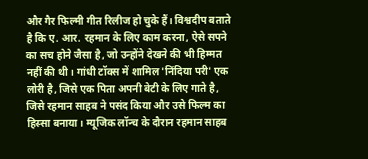और गैर फिल्मी गीत रिलीज हो चुके हैं। विश्वदीप बताते है कि ए. आर. रहमान के लिए काम करना, ऐसे सपने का सच होने जैसा है, जो उन्होंने देखने की भी हिम्मत नहीं की थी। गांधी टॉक्स में शामिल 'निंदिया परी' एक लोरी है, जिसे एक पिता अपनी बेटी के लिए गाते है, जिसे रहमान साहब ने पसंद किया और उसे फिल्म का हिस्सा बनाया। म्यूजिक लॉन्च के दौरान रहमान साहब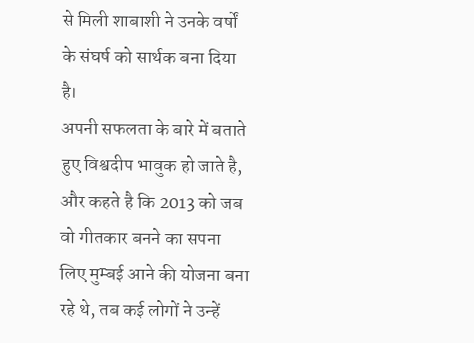से मिली शाबाशी ने उनके वर्षों के संघर्ष को सार्थक बना दिया है।
अपनी सफलता के बारे में बताते हुए विश्वदीप भावुक हो जाते है, और कहते है कि 2013 को जब वो गीतकार बनने का सपना लिए मुम्बई आने की योजना बना रहे थे, तब कई लोगों ने उन्हें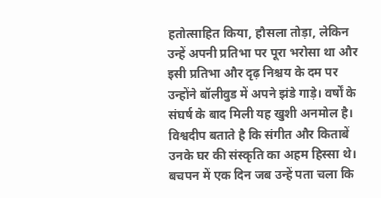हतोत्साहित किया, हौसला तोड़ा, लेकिन उन्हें अपनी प्रतिभा पर पूरा भरोसा था और इसी प्रतिभा और दृढ़ निश्चय के दम पर उन्होंने बॉलीवुड में अपने झंडे गाड़े। वर्षों के संघर्ष के बाद मिली यह खुशी अनमोल है। विश्वदीप बताते है कि संगीत और किताबें उनके घर की संस्कृति का अहम हिस्सा थे। बचपन में एक दिन जब उन्हें पता चला कि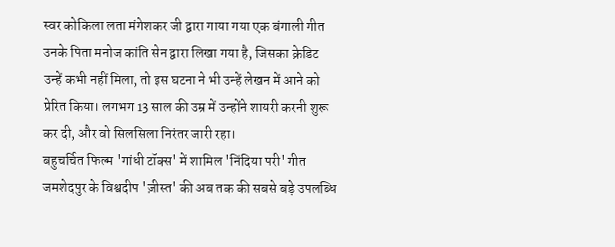स्वर कोकिला लता मंगेशकर जी द्वारा गाया गया एक बंगाली गीत उनके पिता मनोज कांति सेन द्वारा लिखा गया है, जिसका क्रेडिट उन्हें कभी नहीं मिला, तो इस घटना ने भी उन्हें लेखन में आने को प्रेरित किया। लगभग 13 साल की उम्र में उन्होंने शायरी करनी शुरू कर दी, और वो सिलसिला निरंतर जारी रहा।
बहुचर्चित फिल्म 'गांधी टॉक्स' में शामिल 'निंदिया परी' गीत जमशेदपुर के विश्वदीप 'ज़ीस्त' की अब तक की सबसे बड़े उपलब्धि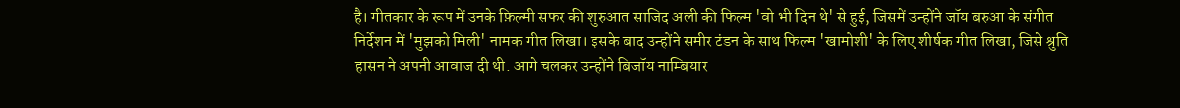है। गीतकार के रूप में उनके फ़िल्मी सफर की शुरुआत साजिद अली की फिल्म 'वो भी दिन थे' से हुई, जिसमें उन्होंने जॉय बरुआ के संगीत निर्देशन में 'मुझको मिली' नामक गीत लिखा। इसके बाद उन्होंने समीर टंडन के साथ फिल्म 'खामोशी' के लिए शीर्षक गीत लिखा, जिसे श्रुति हासन ने अपनी आवाज दी थी. आगे चलकर उन्होंने बिजॉय नाम्बियार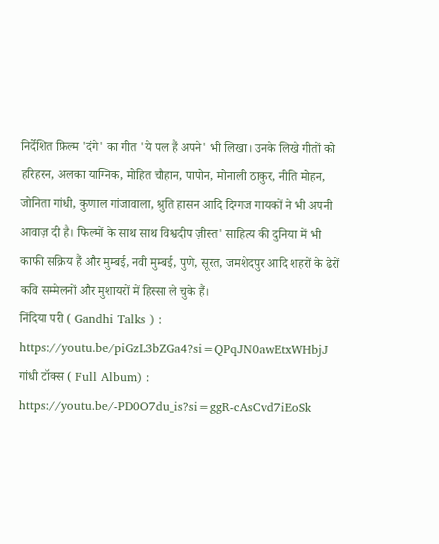निर्देशित फ़िल्म 'दंगे' का गीत 'ये पल हैं अपने' भी लिखा। उनके लिखे गीतों को हरिहरन, अलका याग्निक, मोहित चौहान, पापोन, मोनाली ठाकुर, नीति मोहन, जोनिता गांधी, कुणाल गांजावाला, श्रुति हासन आदि दिग्गज गायकों ने भी अपनी आवाज़ दी है। फिल्मों के साथ साथ विश्वदीप ज़ीस्त' साहित्य की दुनिया में भी काफी सक्रिय हैं और मुम्बई, नवी मुम्बई, पुणे, सूरत, जमशेदपुर आदि शहरों के ढेरों कवि सम्मेलनों और मुशायरों में हिस्सा ले चुके हैं।
निंदिया परी ( Gandhi Talks ) : https://youtu.be/piGzL3bZGa4?si=QPqJN0awEtxWHbjJ
गांधी टॉक्स ( Full Album) : https://youtu.be/-PD0O7du_is?si=ggR-cAsCvd7iEoSk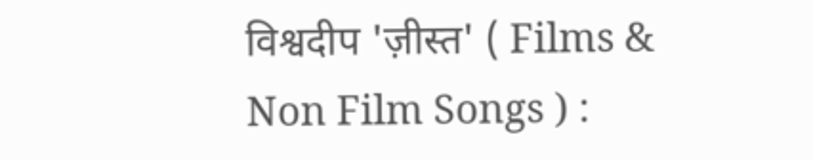विश्वदीप 'ज़ीस्त' ( Films & Non Film Songs ) :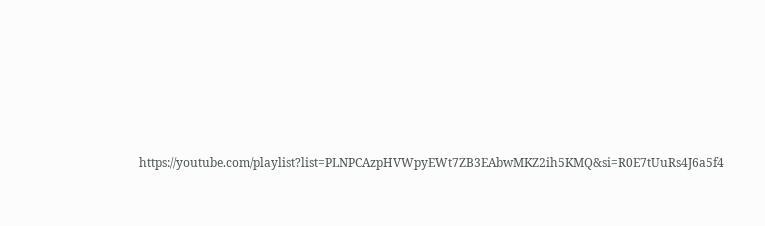https://youtube.com/playlist?list=PLNPCAzpHVWpyEWt7ZB3EAbwMKZ2ih5KMQ&si=R0E7tUuRs4J6a5f4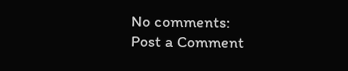No comments:
Post a Comment